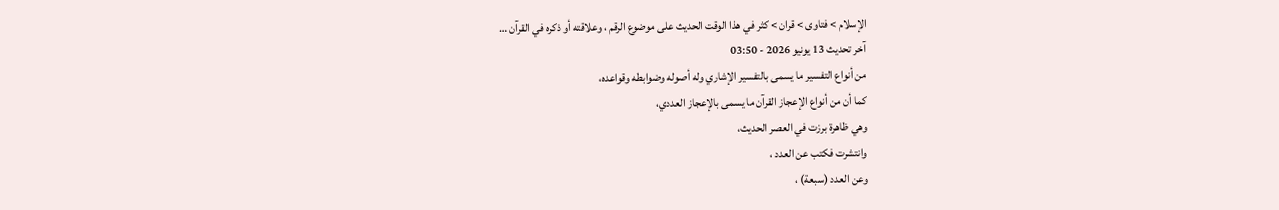الإسلام > فتاوى > قران > كثر في هذا الوقت الحديث على موضوع الرقم ، وعلاقته أو ذكره في القرآن …
آخر تحديث 13 يونيو 2026 - 03:50
من أنواع التفسير ما يسمى بالتفسير الإشاري وله أصوله وضوابطه وقواعده،
كما أن من أنواع الإعجاز القرآن ما يسمى بالإعجاز العددي،
وهي ظاهرة برزت في العصر الحديث،
وانتشرت فكتب عن العدد ،
وعن العدد (سبعة) ،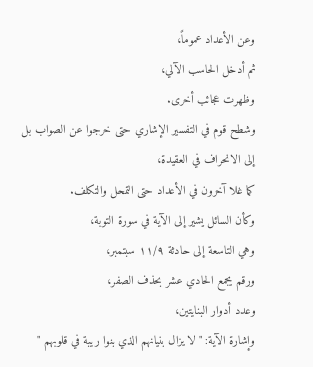وعن الأعداد عموماً،
ثم أدخل الحاسب الآلي،
وظهرت عجائب أخرى.
وشطح قوم في التفسير الإشاري حتى خرجوا عن الصواب بل إلى الانحراف في العقيدة،
كما غلا آخرون في الأعداد حتى التمحل والتكلف.
وكأن السائل يشير إلى الآية في سورة التوبة،
وهي التاسعة إلى حادثة ١١/٩ سبتمبر،
ورقم يجمع الحادي عشر بحذف الصفر،
وعدد أدوار البنايتين،
وإشارة الآية: " لا يزال بنيانهم الذي بنوا ريبة في قلوبهم "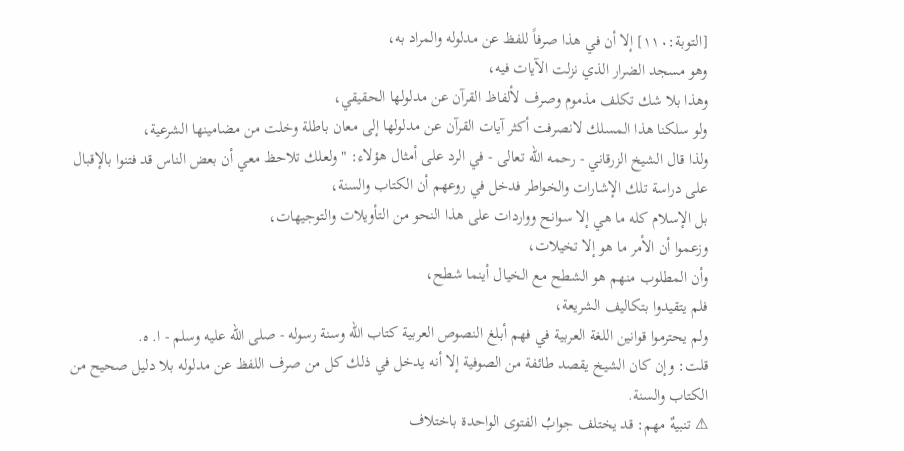[التوبة:١١٠] إلا أن في هذا صرفاً للفظ عن مدلوله والمراد به،
وهو مسجد الضرار الذي نزلت الآيات فيه،
وهذا بلا شك تكلف مذموم وصرف لألفاظ القرآن عن مدلولها الحقيقي،
ولو سلكنا هذا المسلك لانصرفت أكثر آيات القرآن عن مدلولها إلى معان باطلة وخلت من مضامينها الشرعية،
ولذا قال الشيخ الزرقاني - رحمه الله تعالى - في الرد على أمثال هؤلاء: " ولعلك تلاحظ معي أن بعض الناس قد فتنوا بالإقبال على دراسة تلك الإشارات والخواطر فدخل في روعهم أن الكتاب والسنة،
بل الإسلام كله ما هي إلا سوانح وواردات على هذا النحو من التأويلات والتوجيهات،
وزعموا أن الأمر ما هو إلا تخيلات،
وأن المطلوب منهم هو الشطح مع الخيال أينما شطح،
فلم يتقيدوا بتكاليف الشريعة،
ولم يحترموا قوانين اللغة العربية في فهم أبلغ النصوص العربية كتاب الله وسنة رسوله - صلى الله عليه وسلم - ا. ه.
قلت: وإن كان الشيخ يقصد طائفة من الصوفية إلا أنه يدخل في ذلك كل من صرف اللفظ عن مدلوله بلا دليل صحيح من الكتاب والسنة.
⚠ تنبيهٌ مهم: قد يختلف جوابُ الفتوى الواحدة باختلاف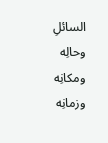السائلِ وحالِه ومكانِه وزمانِه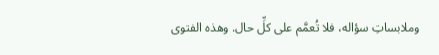وملابساتِ سؤاله، فلا تُعمَّم على كلِّ حال. وهذه الفتوى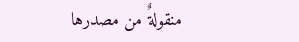منقولةٌ من مصدرها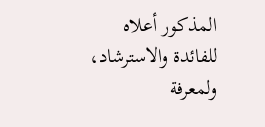المذكور أعلاه للفائدة والاسترشاد، ولمعرفة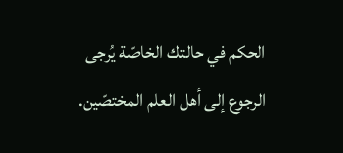الحكم في حالتك الخاصّة يُرجى الرجوع إلى أهل العلم المختصّين.